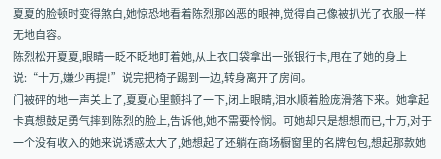夏夏的脸顿时变得煞白,她惊恐地看着陈烈那凶恶的眼神,觉得自己像被扒光了衣服一样无地自容。
陈烈松开夏夏,眼睛一眨不眨地盯着她,从上衣口袋拿出一张银行卡,甩在了她的身上说:“十万,嫌少再提!”说完把椅子踢到一边,转身离开了房间。
门被砰的地一声关上了,夏夏心里颤抖了一下,闭上眼睛,泪水顺着脸庞滑落下来。她拿起卡真想鼓足勇气摔到陈烈的脸上,告诉他,她不需要怜悯。可她却只是想想而已,十万,对于一个没有收入的她来说诱惑太大了,她想起了还躺在商场橱窗里的名牌包包,想起那款她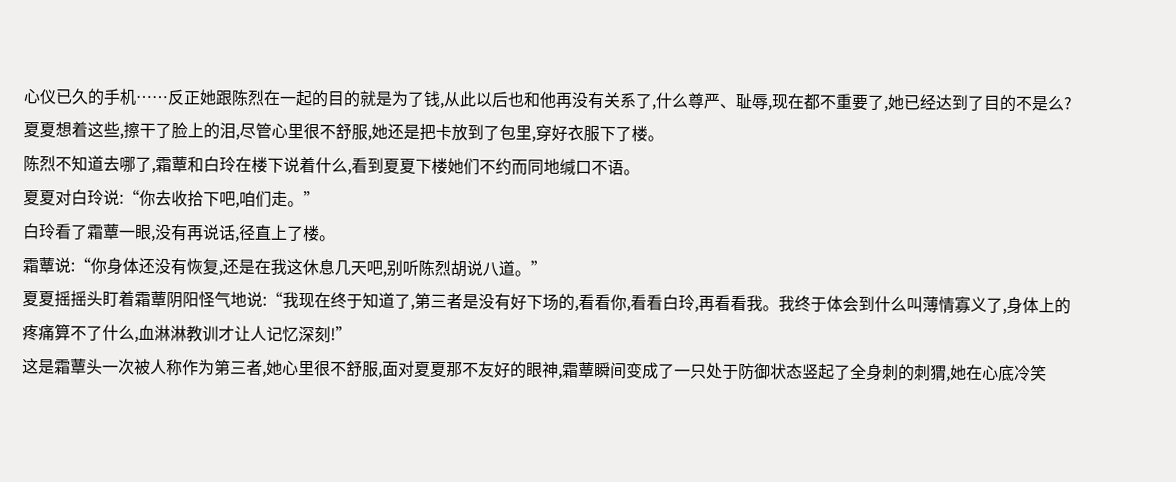心仪已久的手机……反正她跟陈烈在一起的目的就是为了钱,从此以后也和他再没有关系了,什么尊严、耻辱,现在都不重要了,她已经达到了目的不是么?夏夏想着这些,擦干了脸上的泪,尽管心里很不舒服,她还是把卡放到了包里,穿好衣服下了楼。
陈烈不知道去哪了,霜蕈和白玲在楼下说着什么,看到夏夏下楼她们不约而同地缄口不语。
夏夏对白玲说:“你去收拾下吧,咱们走。”
白玲看了霜蕈一眼,没有再说话,径直上了楼。
霜蕈说:“你身体还没有恢复,还是在我这休息几天吧,别听陈烈胡说八道。”
夏夏摇摇头盯着霜蕈阴阳怪气地说:“我现在终于知道了,第三者是没有好下场的,看看你,看看白玲,再看看我。我终于体会到什么叫薄情寡义了,身体上的疼痛算不了什么,血淋淋教训才让人记忆深刻!”
这是霜蕈头一次被人称作为第三者,她心里很不舒服,面对夏夏那不友好的眼神,霜蕈瞬间变成了一只处于防御状态竖起了全身刺的刺猬,她在心底冷笑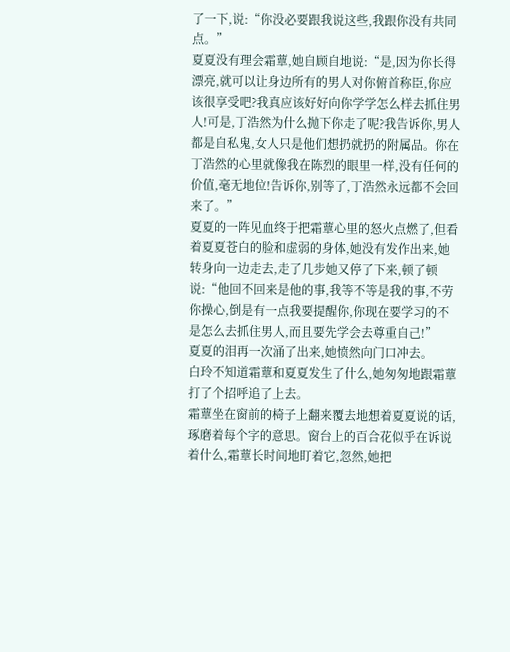了一下,说:“你没必要跟我说这些,我跟你没有共同点。”
夏夏没有理会霜蕈,她自顾自地说:“是,因为你长得漂亮,就可以让身边所有的男人对你俯首称臣,你应该很享受吧?我真应该好好向你学学怎么样去抓住男人!可是,丁浩然为什么抛下你走了呢?我告诉你,男人都是自私鬼,女人只是他们想扔就扔的附属品。你在丁浩然的心里就像我在陈烈的眼里一样,没有任何的价值,毫无地位!告诉你,别等了,丁浩然永远都不会回来了。”
夏夏的一阵见血终于把霜蕈心里的怒火点燃了,但看着夏夏苍白的脸和虚弱的身体,她没有发作出来,她转身向一边走去,走了几步她又停了下来,顿了顿说:“他回不回来是他的事,我等不等是我的事,不劳你操心,倒是有一点我要提醒你,你现在要学习的不是怎么去抓住男人,而且要先学会去尊重自己!”
夏夏的泪再一次涌了出来,她愤然向门口冲去。
白玲不知道霜蕈和夏夏发生了什么,她匆匆地跟霜蕈打了个招呼追了上去。
霜蕈坐在窗前的椅子上翻来覆去地想着夏夏说的话,琢磨着每个字的意思。窗台上的百合花似乎在诉说着什么,霜蕈长时间地盯着它,忽然,她把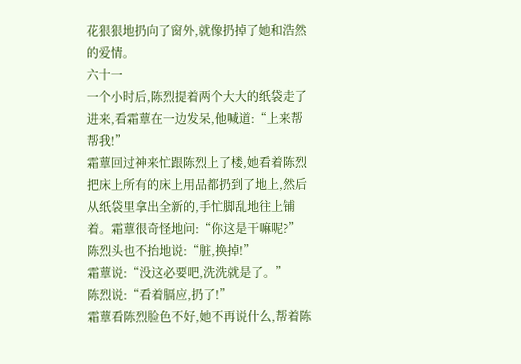花狠狠地扔向了窗外,就像扔掉了她和浩然的爱情。
六十一
一个小时后,陈烈提着两个大大的纸袋走了进来,看霜蕈在一边发呆,他喊道:“上来帮帮我!”
霜蕈回过神来忙跟陈烈上了楼,她看着陈烈把床上所有的床上用品都扔到了地上,然后从纸袋里拿出全新的,手忙脚乱地往上铺着。霜蕈很奇怪地问:“你这是干嘛呢?”
陈烈头也不抬地说:“脏,换掉!”
霜蕈说:“没这必要吧,洗洗就是了。”
陈烈说:“看着膈应,扔了!”
霜蕈看陈烈脸色不好,她不再说什么,帮着陈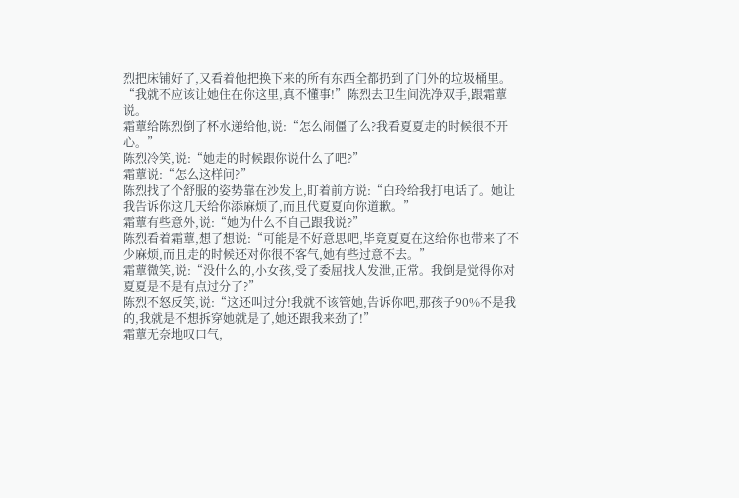烈把床铺好了,又看着他把换下来的所有东西全都扔到了门外的垃圾桶里。
“我就不应该让她住在你这里,真不懂事!”陈烈去卫生间洗净双手,跟霜蕈说。
霜蕈给陈烈倒了杯水递给他,说:“怎么闹僵了么?我看夏夏走的时候很不开心。”
陈烈冷笑,说:“她走的时候跟你说什么了吧?”
霜蕈说:“怎么这样问?”
陈烈找了个舒服的姿势靠在沙发上,盯着前方说:“白玲给我打电话了。她让我告诉你这几天给你添麻烦了,而且代夏夏向你道歉。”
霜蕈有些意外,说:“她为什么不自己跟我说?”
陈烈看着霜蕈,想了想说:“可能是不好意思吧,毕竟夏夏在这给你也带来了不少麻烦,而且走的时候还对你很不客气,她有些过意不去。”
霜蕈微笑,说:“没什么的,小女孩,受了委屈找人发泄,正常。我倒是觉得你对夏夏是不是有点过分了?”
陈烈不怒反笑,说:“这还叫过分!我就不该管她,告诉你吧,那孩子90%不是我的,我就是不想拆穿她就是了,她还跟我来劲了!”
霜蕈无奈地叹口气,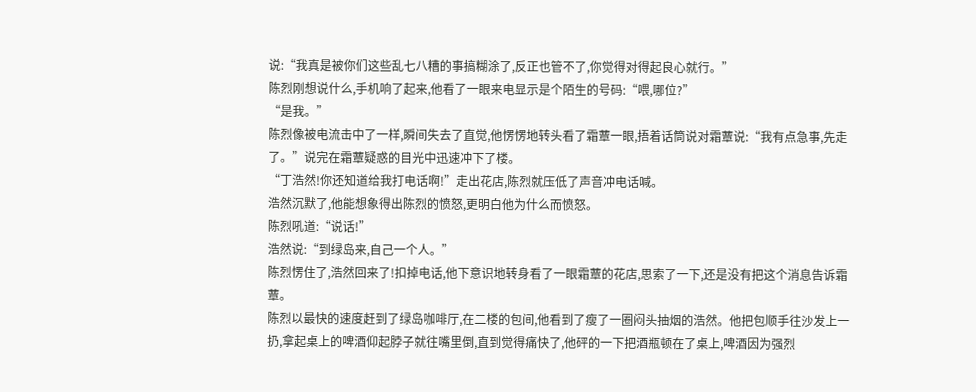说:“我真是被你们这些乱七八糟的事搞糊涂了,反正也管不了,你觉得对得起良心就行。”
陈烈刚想说什么,手机响了起来,他看了一眼来电显示是个陌生的号码:“喂,哪位?”
“是我。”
陈烈像被电流击中了一样,瞬间失去了直觉,他愣愣地转头看了霜蕈一眼,捂着话筒说对霜蕈说:“我有点急事,先走了。”说完在霜蕈疑惑的目光中迅速冲下了楼。
“丁浩然!你还知道给我打电话啊!”走出花店,陈烈就压低了声音冲电话喊。
浩然沉默了,他能想象得出陈烈的愤怒,更明白他为什么而愤怒。
陈烈吼道:“说话!”
浩然说:“到绿岛来,自己一个人。”
陈烈愣住了,浩然回来了!扣掉电话,他下意识地转身看了一眼霜蕈的花店,思索了一下,还是没有把这个消息告诉霜蕈。
陈烈以最快的速度赶到了绿岛咖啡厅,在二楼的包间,他看到了瘦了一圈闷头抽烟的浩然。他把包顺手往沙发上一扔,拿起桌上的啤酒仰起脖子就往嘴里倒,直到觉得痛快了,他砰的一下把酒瓶顿在了桌上,啤酒因为强烈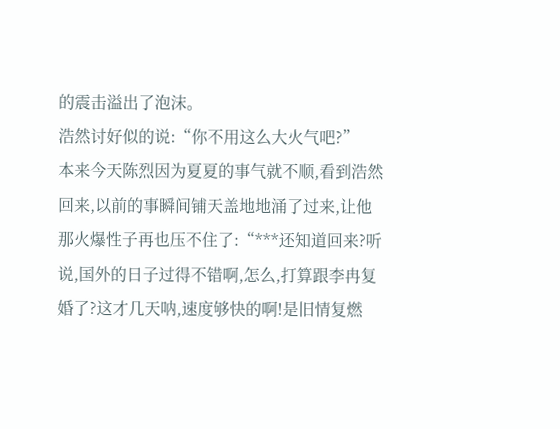的震击溢出了泡沫。
浩然讨好似的说:“你不用这么大火气吧?”
本来今天陈烈因为夏夏的事气就不顺,看到浩然回来,以前的事瞬间铺天盖地地涌了过来,让他那火爆性子再也压不住了:“***还知道回来?听说,国外的日子过得不错啊,怎么,打算跟李冉复婚了?这才几天呐,速度够快的啊!是旧情复燃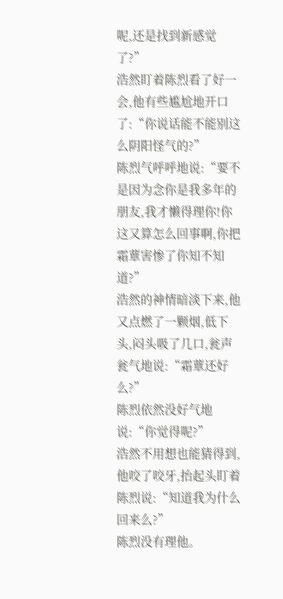呢,还是找到新感觉了?”
浩然盯着陈烈看了好一会,他有些尴尬地开口了:“你说话能不能别这么阴阳怪气的?”
陈烈气呼呼地说:“要不是因为念你是我多年的朋友,我才懒得理你!你这又算怎么回事啊,你把霜蕈害惨了你知不知道?”
浩然的神情暗淡下来,他又点燃了一颗烟,低下头,闷头吸了几口,瓮声瓮气地说:“霜蕈还好么?”
陈烈依然没好气地说:“你觉得呢?”
浩然不用想也能猜得到,他咬了咬牙,抬起头盯着陈烈说:“知道我为什么回来么?”
陈烈没有理他。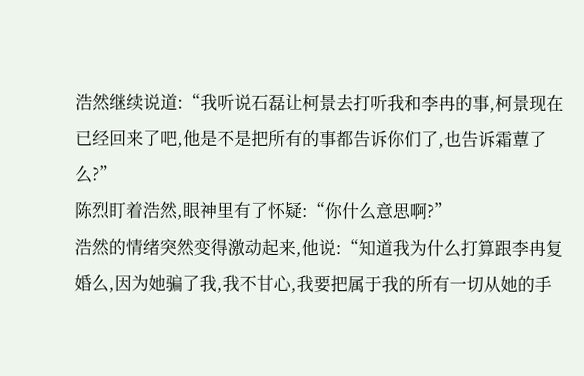浩然继续说道:“我听说石磊让柯景去打听我和李冉的事,柯景现在已经回来了吧,他是不是把所有的事都告诉你们了,也告诉霜蕈了么?”
陈烈盯着浩然,眼神里有了怀疑:“你什么意思啊?”
浩然的情绪突然变得激动起来,他说:“知道我为什么打算跟李冉复婚么,因为她骗了我,我不甘心,我要把属于我的所有一切从她的手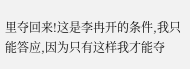里夺回来!这是李冉开的条件,我只能答应,因为只有这样我才能夺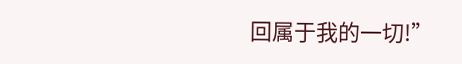回属于我的一切!”